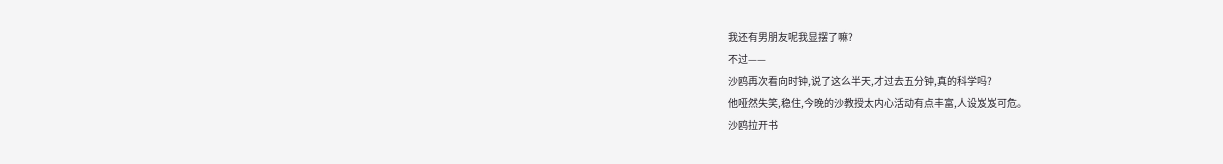我还有男朋友呢我显摆了嘛?
不过——
沙鸥再次看向时钟,说了这么半天,才过去五分钟,真的科学吗?
他哑然失笑,稳住,今晚的沙教授太内心活动有点丰富,人设岌岌可危。
沙鸥拉开书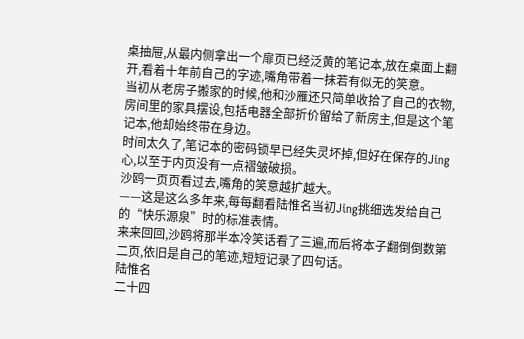桌抽屉,从最内侧拿出一个扉页已经泛黄的笔记本,放在桌面上翻开,看着十年前自己的字迹,嘴角带着一抹若有似无的笑意。
当初从老房子搬家的时候,他和沙雁还只简单收拾了自己的衣物,房间里的家具摆设,包括电器全部折价留给了新房主,但是这个笔记本,他却始终带在身边。
时间太久了,笔记本的密码锁早已经失灵坏掉,但好在保存的Jing心,以至于内页没有一点褶皱破损。
沙鸥一页页看过去,嘴角的笑意越扩越大。
——这是这么多年来,每每翻看陆惟名当初Jing挑细选发给自己的“快乐源泉”时的标准表情。
来来回回,沙鸥将那半本冷笑话看了三遍,而后将本子翻倒倒数第二页,依旧是自己的笔迹,短短记录了四句话。
陆惟名
二十四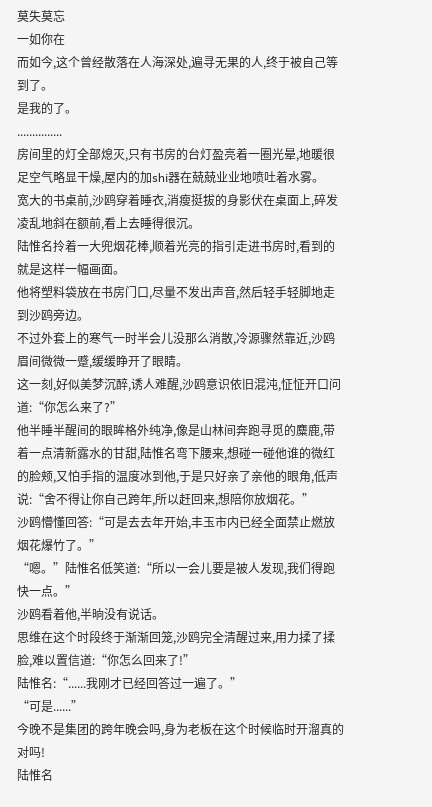莫失莫忘
一如你在
而如今,这个曾经散落在人海深处,遍寻无果的人,终于被自己等到了。
是我的了。
...............
房间里的灯全部熄灭,只有书房的台灯盈亮着一圈光晕,地暖很足空气略显干燥,屋内的加shi器在兢兢业业地喷吐着水雾。
宽大的书桌前,沙鸥穿着睡衣,消瘦挺拔的身影伏在桌面上,碎发凌乱地斜在额前,看上去睡得很沉。
陆惟名拎着一大兜烟花棒,顺着光亮的指引走进书房时,看到的就是这样一幅画面。
他将塑料袋放在书房门口,尽量不发出声音,然后轻手轻脚地走到沙鸥旁边。
不过外套上的寒气一时半会儿没那么消散,冷源骤然靠近,沙鸥眉间微微一蹙,缓缓睁开了眼睛。
这一刻,好似美梦沉醉,诱人难醒,沙鸥意识依旧混沌,怔怔开口问道:“你怎么来了?”
他半睡半醒间的眼眸格外纯净,像是山林间奔跑寻觅的麋鹿,带着一点清新露水的甘甜,陆惟名弯下腰来,想碰一碰他谁的微红的脸颊,又怕手指的温度冰到他,于是只好亲了亲他的眼角,低声说:“舍不得让你自己跨年,所以赶回来,想陪你放烟花。”
沙鸥懵懂回答:“可是去去年开始,丰玉市内已经全面禁止燃放烟花爆竹了。”
“嗯。”陆惟名低笑道:“所以一会儿要是被人发现,我们得跑快一点。”
沙鸥看着他,半晌没有说话。
思维在这个时段终于渐渐回笼,沙鸥完全清醒过来,用力揉了揉脸,难以置信道:“你怎么回来了!”
陆惟名:“......我刚才已经回答过一遍了。”
“可是......”
今晚不是集团的跨年晚会吗,身为老板在这个时候临时开溜真的对吗!
陆惟名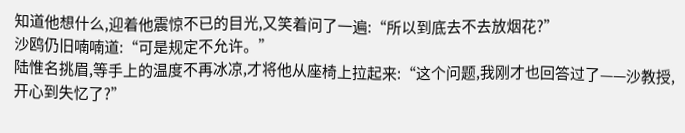知道他想什么,迎着他震惊不已的目光,又笑着问了一遍:“所以到底去不去放烟花?”
沙鸥仍旧喃喃道:“可是规定不允许。”
陆惟名挑眉,等手上的温度不再冰凉,才将他从座椅上拉起来:“这个问题,我刚才也回答过了——沙教授,开心到失忆了?”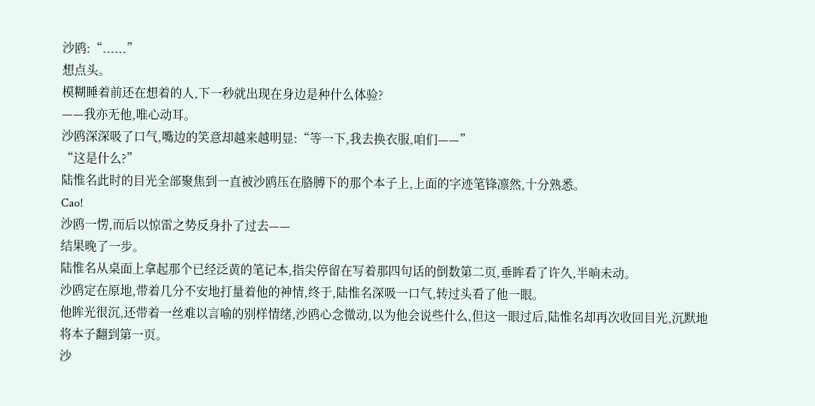沙鸥:“......”
想点头。
模糊睡着前还在想着的人,下一秒就出现在身边是种什么体验?
——我亦无他,唯心动耳。
沙鸥深深吸了口气,嘴边的笑意却越来越明显:“等一下,我去换衣服,咱们——”
“这是什么?”
陆惟名此时的目光全部聚焦到一直被沙鸥压在胳膊下的那个本子上,上面的字迹笔锋凛然,十分熟悉。
Cao!
沙鸥一愣,而后以惊雷之势反身扑了过去——
结果晚了一步。
陆惟名从桌面上拿起那个已经泛黄的笔记本,指尖停留在写着那四句话的倒数第二页,垂眸看了许久,半晌未动。
沙鸥定在原地,带着几分不安地打量着他的神情,终于,陆惟名深吸一口气,转过头看了他一眼。
他眸光很沉,还带着一丝难以言喻的别样情绪,沙鸥心念微动,以为他会说些什么,但这一眼过后,陆惟名却再次收回目光,沉默地将本子翻到第一页。
沙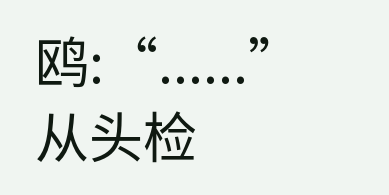鸥:“......”
从头检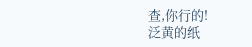查,你行的!
泛黄的纸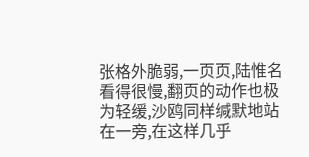张格外脆弱,一页页,陆惟名看得很慢,翻页的动作也极为轻缓,沙鸥同样缄默地站在一旁,在这样几乎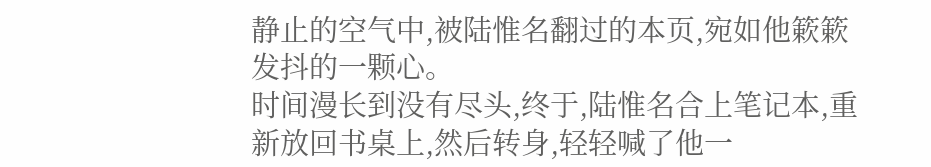静止的空气中,被陆惟名翻过的本页,宛如他簌簌发抖的一颗心。
时间漫长到没有尽头,终于,陆惟名合上笔记本,重新放回书桌上,然后转身,轻轻喊了他一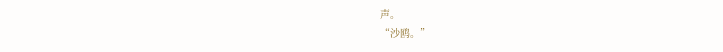声。
“沙鸥。”